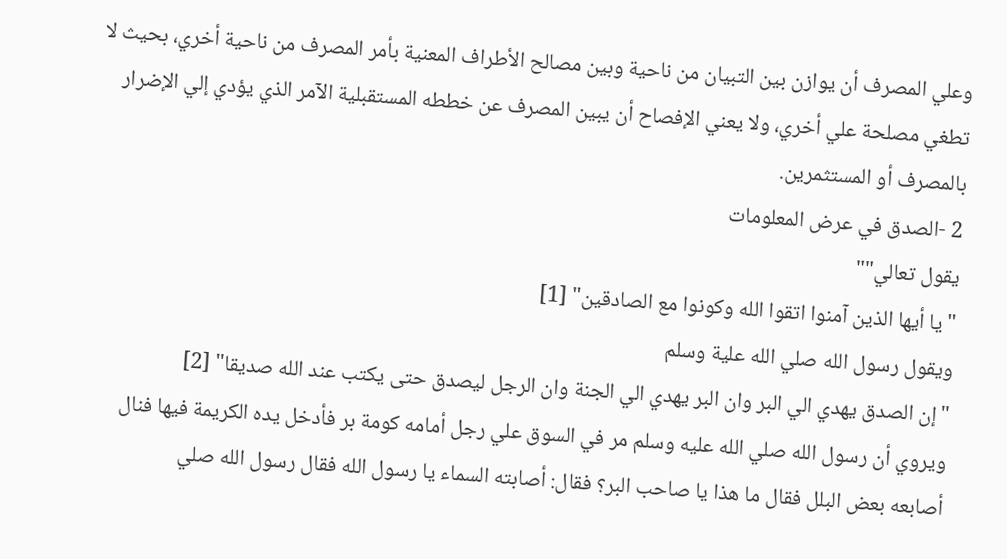وعلي المصرف أن يوازن بين التبيان من ناحية وبين مصالح الأطراف المعنية بأمر المصرف من ناحية أخري، بحيث لا تطغي مصلحة علي أخري، ولا يعني الإفصاح أن يبين المصرف عن خططه المستقبلية الآمر الذي يؤدي إلي الإضرار بالمصرف أو المستثمرين.
2 -الصدق في عرض المعلومات
يقول تعالي""
"يا أيها الذين آمنوا اتقوا الله وكونوا مع الصادقين" [1]
ويقول رسول الله صلي الله علية وسلم
"إن الصدق يهدي الي البر وان البر يهدي الي الجنة وان الرجل ليصدق حتى يكتب عند الله صديقا" [2]
ويروي أن رسول الله صلي الله عليه وسلم مر في السوق علي رجل أمامه كومة بر فأدخل يده الكريمة فيها فنال أصابعه بعض البلل فقال ما هذا يا صاحب البر؟ فقال: أصابته السماء يا رسول الله فقال رسول الله صلي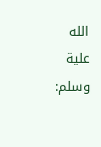الله علية وسلم: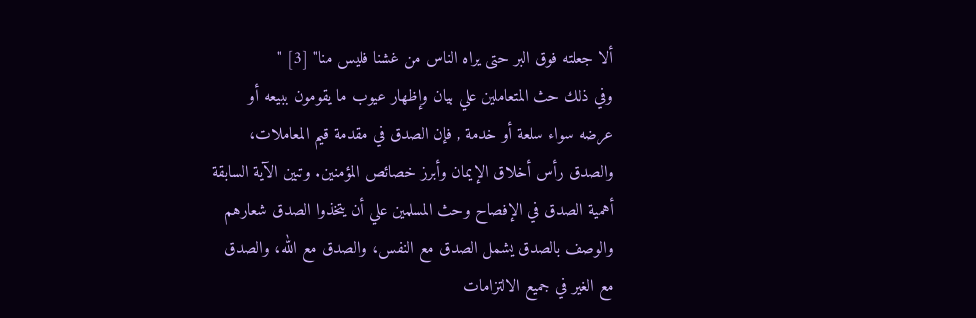ألا جعلته فوق البر حتى يراه الناس من غشنا فليس منا" [3] "
وفي ذلك حث المتعاملين علي بيان وإظهار عيوب ما يقومون ببيعه أو عرضه سواء سلعة أو خدمة , فإن الصدق في مقدمة قيم المعاملات، والصدق رأس أخلاق الإيمان وأبرز خصائص المؤمنين. وتبين الآية السابقة أهمية الصدق في الإفصاح وحث المسلمين علي أن يتخذوا الصدق شعارهم والوصف بالصدق يشمل الصدق مع النفس، والصدق مع الله، والصدق مع الغير في جميع الالتزامات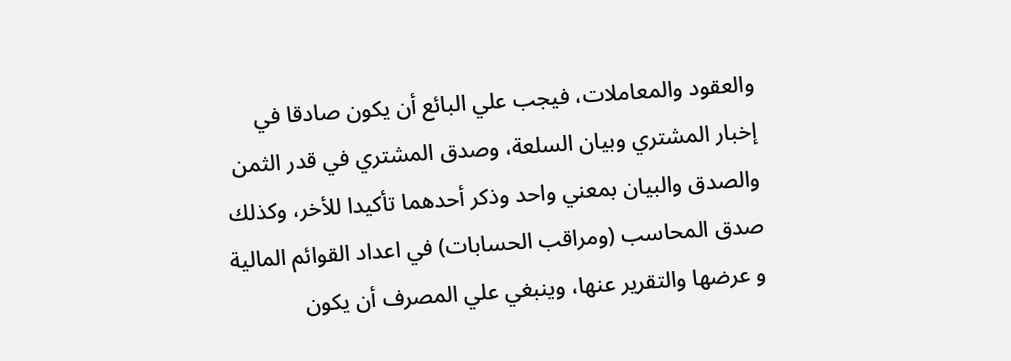والعقود والمعاملات، فيجب علي البائع أن يكون صادقا في إخبار المشتري وبيان السلعة، وصدق المشتري في قدر الثمن والصدق والبيان بمعني واحد وذكر أحدهما تأكيدا للأخر، وكذلك صدق المحاسب (ومراقب الحسابات) في اعداد القوائم المالية و عرضها والتقرير عنها، وينبغي علي المصرف أن يكون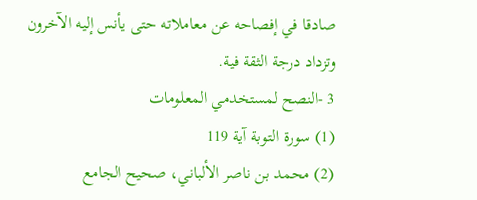صادقا في إفصاحه عن معاملاته حتى يأنس إليه الآخرون وتزداد درجة الثقة فية.
3 -النصح لمستخدمي المعلومات
(1) سورة التوبة آية 119
(2) محمد بن ناصر الألباني، صحيح الجامع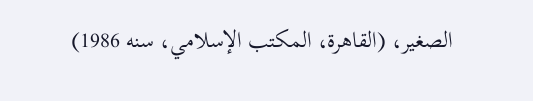الصغير، (القاهرة، المكتب الإسلامي، سنه 1986)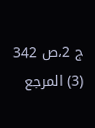ج 2،ص 342
(3) المرجع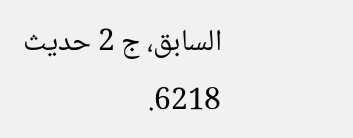السابق، ج 2 حديث 6218.